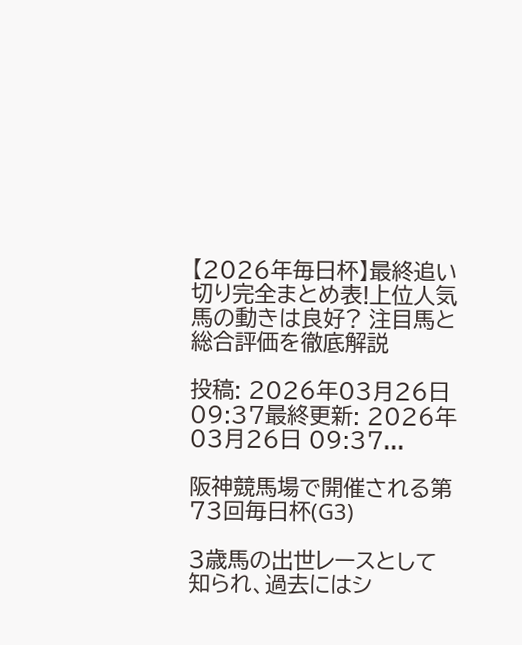【2026年毎日杯】最終追い切り完全まとめ表!上位人気馬の動きは良好? 注目馬と総合評価を徹底解説

投稿: 2026年03月26日 09:37最終更新: 2026年03月26日 09:37...

阪神競馬場で開催される第73回毎日杯(G3)

3歳馬の出世レースとして知られ、過去にはシ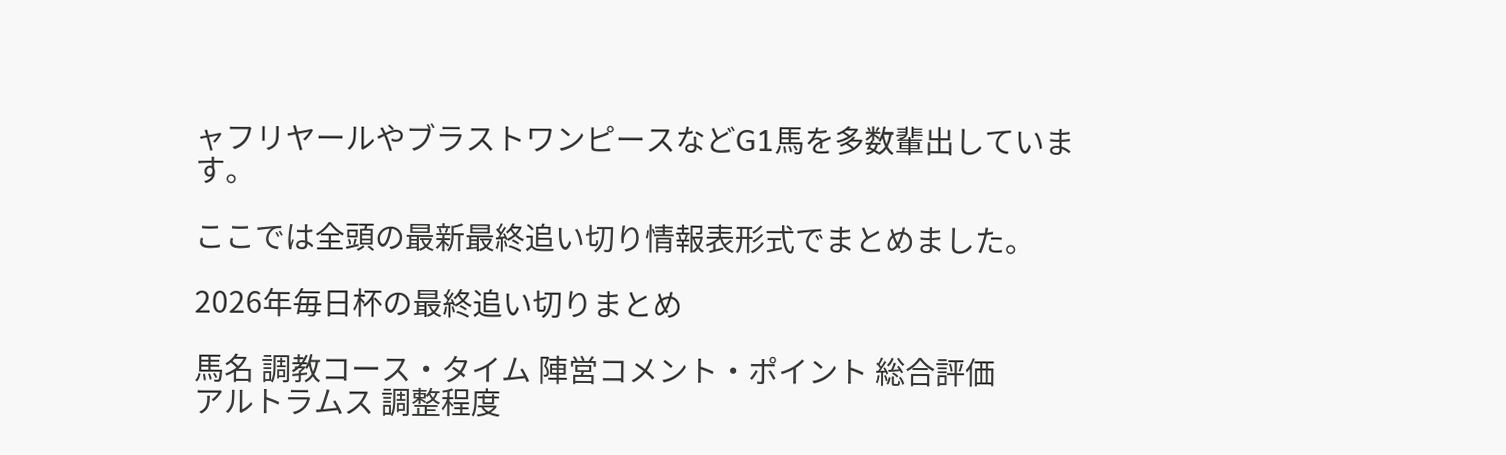ャフリヤールやブラストワンピースなどG1馬を多数輩出しています。

ここでは全頭の最新最終追い切り情報表形式でまとめました。

2026年毎日杯の最終追い切りまとめ

馬名 調教コース・タイム 陣営コメント・ポイント 総合評価
アルトラムス 調整程度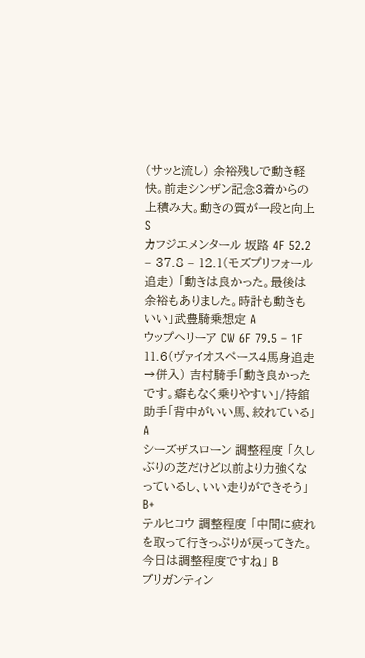(サッと流し) 余裕残しで動き軽快。前走シンザン記念3着からの上積み大。動きの質が一段と向上 S
カフジエメンタール 坂路 4F 52.2 – 37.8 – 12.1(モズプリフォール追走) 「動きは良かった。最後は余裕もありました。時計も動きもいい」武豊騎乗想定 A
ウップヘリーア CW 6F 79.5 – 1F 11.6(ヴァイオスペース4馬身追走→併入) 吉村騎手「動き良かったです。癖もなく乗りやすい」/持舘助手「背中がいい馬、絞れている」 A
シーズザスローン 調整程度 「久しぶりの芝だけど以前より力強くなっているし、いい走りができそう」 B+
テルヒコウ 調整程度 「中間に疲れを取って行きっぷりが戻ってきた。今日は調整程度ですね」 B
ブリガンティン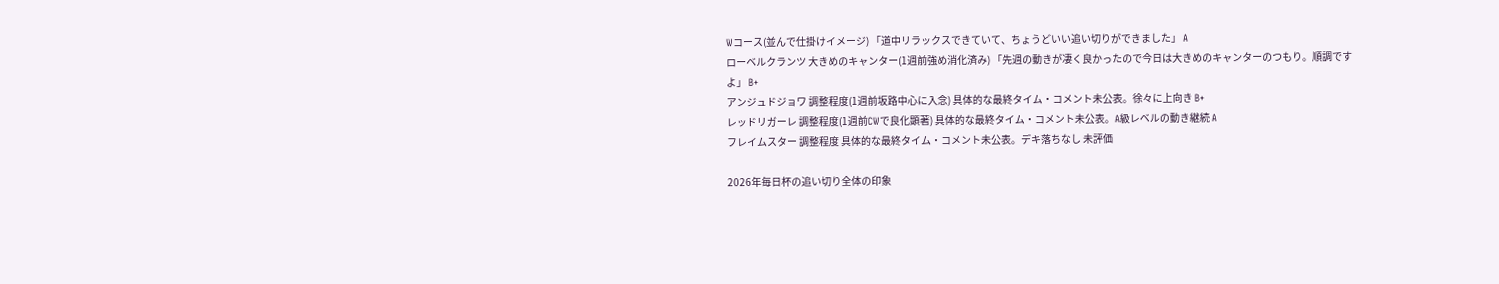Wコース(並んで仕掛けイメージ) 「道中リラックスできていて、ちょうどいい追い切りができました」 A
ローベルクランツ 大きめのキャンター(1週前強め消化済み) 「先週の動きが凄く良かったので今日は大きめのキャンターのつもり。順調ですよ」 B+
アンジュドジョワ 調整程度(1週前坂路中心に入念) 具体的な最終タイム・コメント未公表。徐々に上向き B+
レッドリガーレ 調整程度(1週前CWで良化顕著) 具体的な最終タイム・コメント未公表。A級レベルの動き継続 A
フレイムスター 調整程度 具体的な最終タイム・コメント未公表。デキ落ちなし 未評価

2026年毎日杯の追い切り全体の印象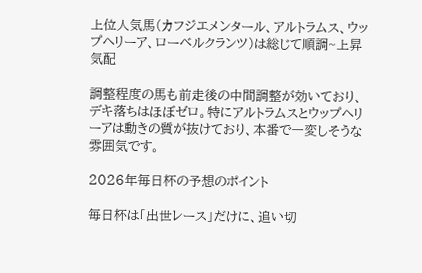上位人気馬(カフジエメンタール、アルトラムス、ウップヘリーア、ローベルクランツ)は総じて順調~上昇気配

調整程度の馬も前走後の中間調整が効いており、デキ落ちはほぼゼロ。特にアルトラムスとウップヘリーアは動きの質が抜けており、本番で一変しそうな雰囲気です。

2026年毎日杯の予想のポイント

毎日杯は「出世レース」だけに、追い切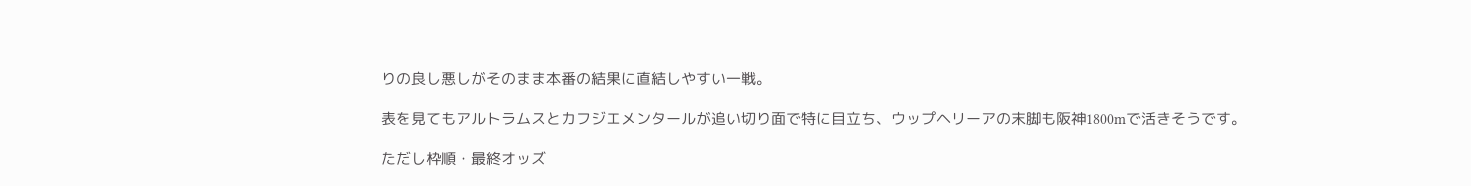りの良し悪しがそのまま本番の結果に直結しやすい一戦。

表を見てもアルトラムスとカフジエメンタールが追い切り面で特に目立ち、ウップヘリーアの末脚も阪神1800mで活きそうです。

ただし枠順・最終オッズ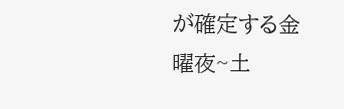が確定する金曜夜~土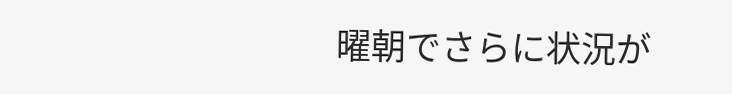曜朝でさらに状況が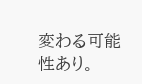変わる可能性あり。